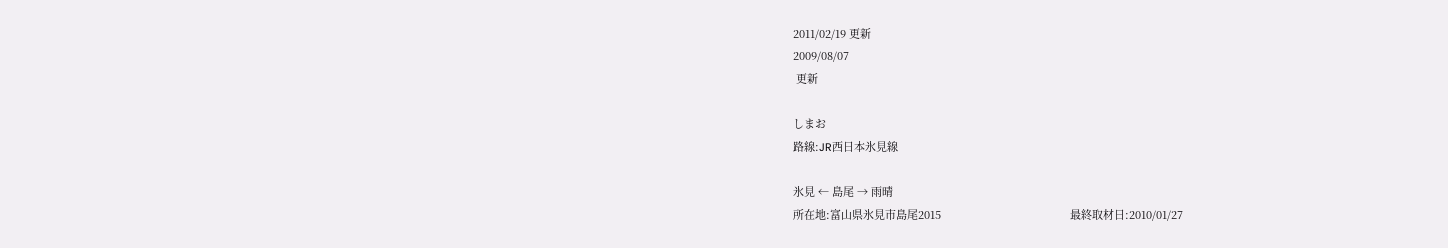2011/02/19 更新
2009/08/07
 更新

しまお
路線:JR西日本氷見線

氷見 ← 島尾 → 雨晴
所在地:富山県氷見市島尾2015                                           最終取材日:2010/01/27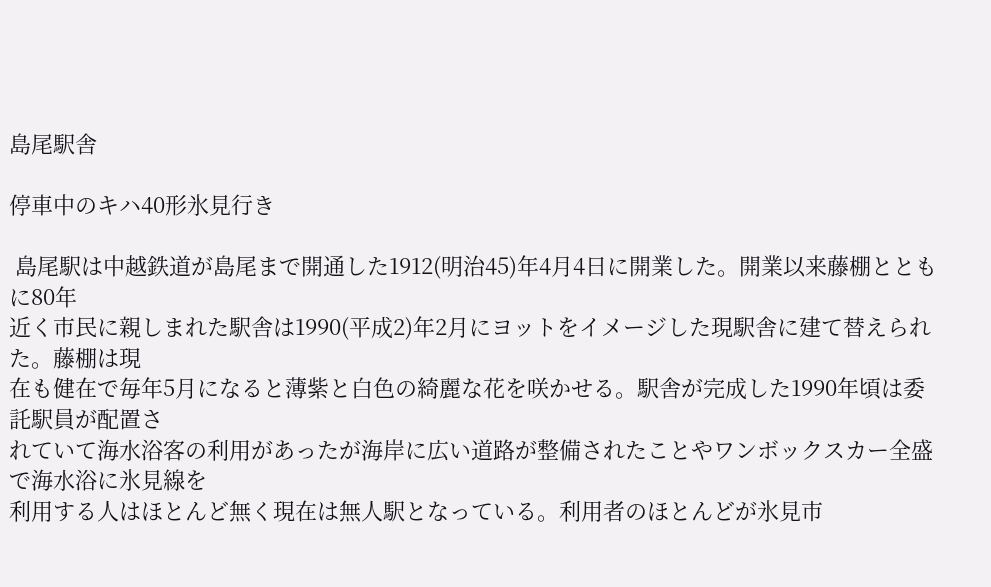島尾駅舎

停車中のキハ40形氷見行き

 島尾駅は中越鉄道が島尾まで開通した1912(明治45)年4月4日に開業した。開業以来藤棚とともに80年
近く市民に親しまれた駅舎は1990(平成2)年2月にヨットをイメージした現駅舎に建て替えられた。藤棚は現
在も健在で毎年5月になると薄紫と白色の綺麗な花を咲かせる。駅舎が完成した1990年頃は委託駅員が配置さ
れていて海水浴客の利用があったが海岸に広い道路が整備されたことやワンボックスカー全盛で海水浴に氷見線を
利用する人はほとんど無く現在は無人駅となっている。利用者のほとんどが氷見市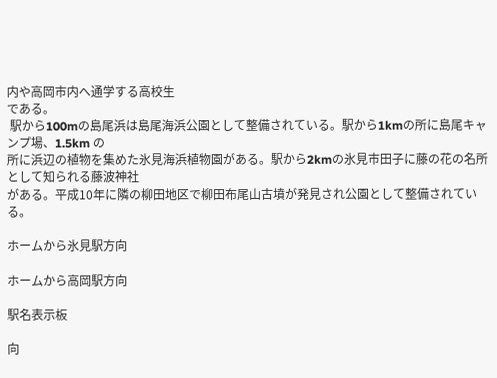内や高岡市内へ通学する高校生
である。
 駅から100mの島尾浜は島尾海浜公園として整備されている。駅から1kmの所に島尾キャンプ場、1.5km の
所に浜辺の植物を集めた氷見海浜植物園がある。駅から2kmの氷見市田子に藤の花の名所として知られる藤波神社
がある。平成10年に隣の柳田地区で柳田布尾山古墳が発見され公園として整備されている。

ホームから氷見駅方向

ホームから高岡駅方向

駅名表示板

向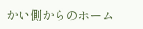かい側からのホーム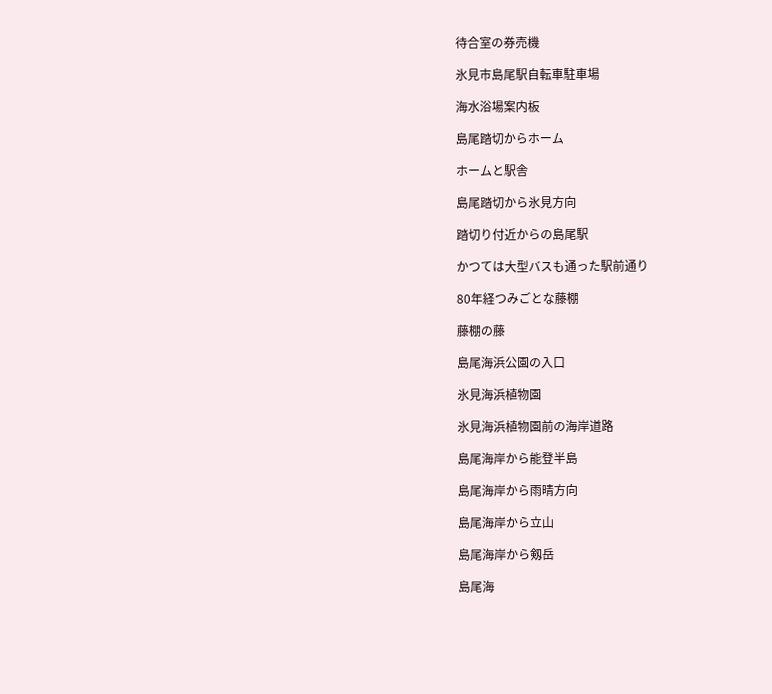待合室の券売機

氷見市島尾駅自転車駐車場

海水浴場案内板

島尾踏切からホーム

ホームと駅舎

島尾踏切から氷見方向

踏切り付近からの島尾駅

かつては大型バスも通った駅前通り

80年経つみごとな藤棚

藤棚の藤

島尾海浜公園の入口

氷見海浜植物園

氷見海浜植物園前の海岸道路

島尾海岸から能登半島

島尾海岸から雨晴方向

島尾海岸から立山

島尾海岸から剱岳

島尾海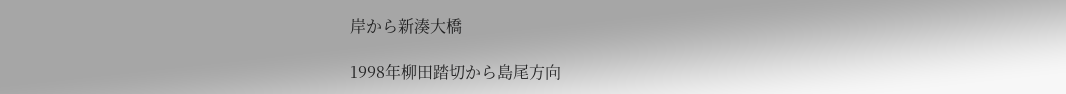岸から新湊大橋

1998年柳田踏切から島尾方向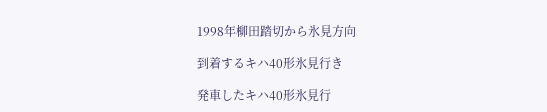1998年柳田踏切から氷見方向

到着するキハ40形氷見行き

発車したキハ40形氷見行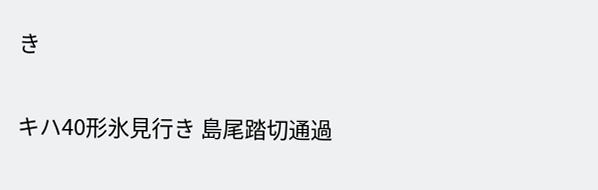き

キハ40形氷見行き 島尾踏切通過